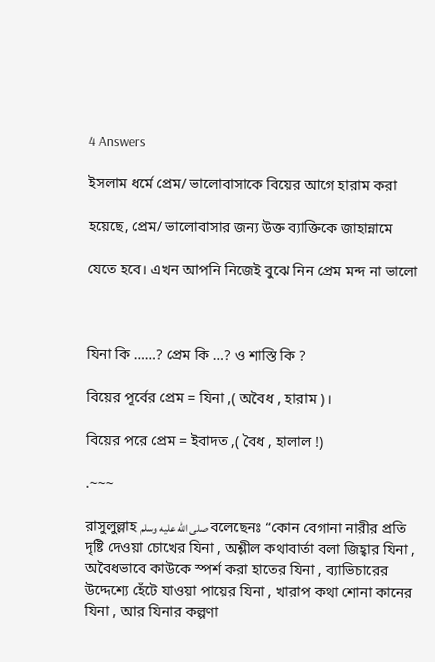4 Answers

ইসলাম ধর্মে প্রেম/ ভালোবাসাকে বিয়ের আগে হারাম করা

হয়েছে, প্রেম/ ভালোবাসার জন্য উক্ত ব্যাক্তিকে জাহান্নামে

যেতে হবে। এখন আপনি নিজেই বুঝে নিন প্রেম মন্দ না ভালো



যিনা কি ……? প্রেম কি …? ও শাস্তি কি ?

বিয়ের পূর্বের প্রেম = যিনা ,( অবৈধ , হারাম )।

বিয়ের পরে প্রেম = ইবাদত ,( বৈধ , হালাল !)

.~~~

রাসুলুল্লাহ صلى الله عليه وسلم বলেছেনঃ “কোন বেগানা নারীর প্রতি দৃষ্টি দেওয়া চোখের যিনা , অশ্লীল কথাবার্তা বলা জিহ্বার যিনা , অবৈধভাবে কাউকে স্পর্শ করা হাতের যিনা , ব্যাভিচারের উদ্দেশ্যে হেঁটে যাওয়া পায়ের যিনা , খারাপ কথা শোনা কানের যিনা , আর যিনার কল্পণা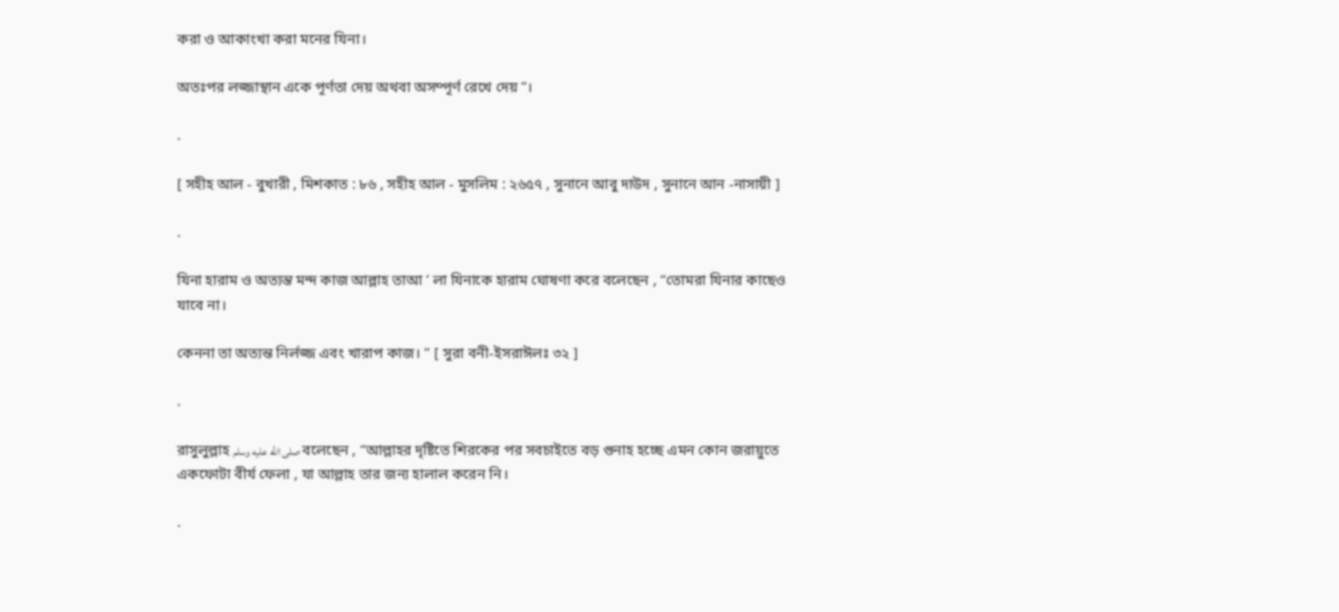করা ও আকাংখা করা মনের যিনা।

অতঃপর লজ্জাস্থান একে পূর্ণতা দেয় অথবা অসম্পূর্ণ রেখে দেয় ”।

.

[ সহীহ আল - বুখারী , মিশকাত : ৮৬ , সহীহ আল - মুসলিম : ২৬৫৭ , সুনানে আবু দাউদ , সুনানে আন -নাসায়ী ]

.

যিনা হারাম ও অত্যন্ত মন্দ কাজ আল্লাহ তাআ ’ লা যিনাকে হারাম ঘোষণা করে বলেছেন , “তোমরা যিনার কাছেও যাবে না।

কেননা তা অত্যন্ত নির্লজ্জ এবং খারাপ কাজ। ” [ সুরা বনী-ইসরাঈলঃ ৩২ ]

.

রাসুলুল্লাহ صلى الله عليه وسلم বলেছেন , “আল্লাহর দৃষ্টিতে শিরকের পর সবচাইতে বড় গুনাহ হচ্ছে এমন কোন জরায়ুতে একফোটা বীর্য ফেলা , যা আল্লাহ তার জন্য হালাল করেন নি।

.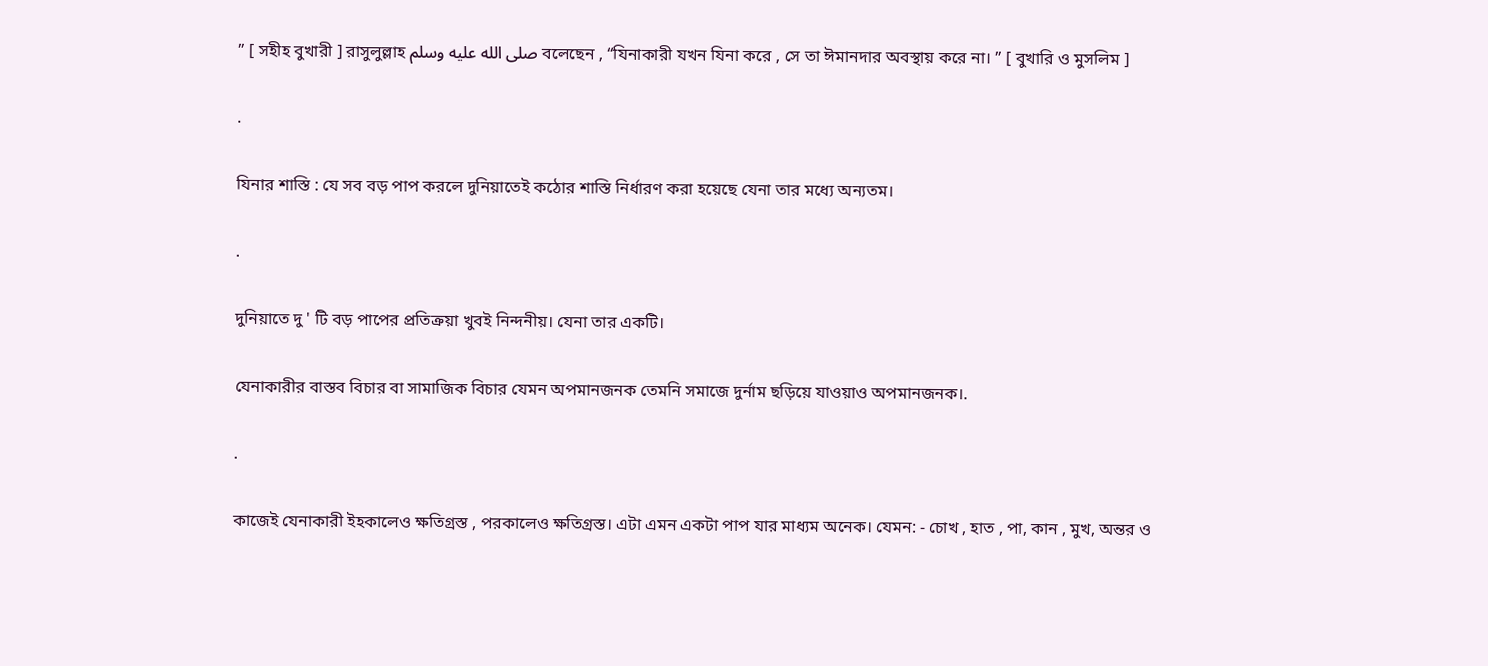” [ সহীহ বুখারী ] রাসুলুল্লাহ صلى الله عليه وسلم বলেছেন , “যিনাকারী যখন যিনা করে , সে তা ঈমানদার অবস্থায় করে না। ” [ বুখারি ও মুসলিম ]

.

যিনার শাস্তি : যে সব বড় পাপ করলে দুনিয়াতেই কঠোর শাস্তি নির্ধারণ করা হয়েছে যেনা তার মধ্যে অন্যতম।

.

দুনিয়াতে দু ' টি বড় পাপের প্রতিক্রয়া খুবই নিন্দনীয়। যেনা তার একটি।

যেনাকারীর বাস্তব বিচার বা সামাজিক বিচার যেমন অপমানজনক তেমনি সমাজে দুর্নাম ছড়িয়ে যাওয়াও অপমানজনক।.

.

কাজেই যেনাকারী ইহকালেও ক্ষতিগ্রস্ত , পরকালেও ক্ষতিগ্রস্ত। এটা এমন একটা পাপ যার মাধ্যম অনেক। যেমন: - চোখ , হাত , পা, কান , মুখ, অন্তর ও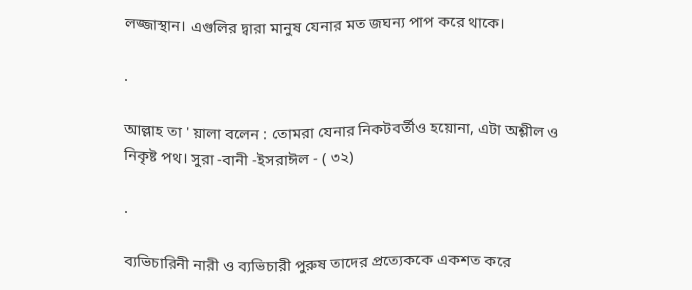লজ্জাস্থান। এগুলির দ্বারা মানুষ যেনার মত জঘন্য পাপ করে থাকে।

.

আল্লাহ তা ' য়ালা বলেন : তোমরা যেনার নিকটবর্তীও হয়োনা, এটা অশ্লীল ও নিকৃষ্ট পথ। সুরা -বানী -ইসরাঈল - ( ৩২)

.

ব্যভিচারিনী নারী ও ব্যভিচারী পুরুষ তাদের প্রত্যেককে একশত করে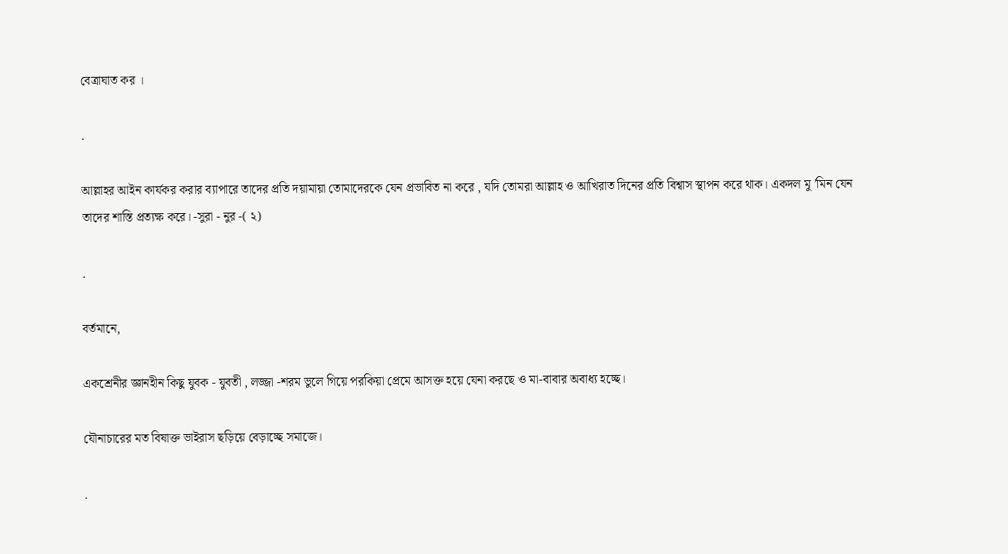বেত্রাঘাত কর ।

.

আল্লাহর আইন কার্যকর করার ব্যাপারে তাদের প্রতি দয়ামায়া তোমাদেরকে যেন প্রভাবিত না করে , যদি তোমরা আল্লাহ ও আখিরাত দিনের প্রতি বিশ্বাস স্থাপন করে থাক। একদল মু ’মিন যেন তাদের শাস্তি প্রত্যক্ষ করে। -সুরা - নুর -( ২)

.

বর্তমানে,

একশ্রেনীর জ্ঞানহীন কিছু যুবক - যুবতী , লজ্জা -শরম ভুলে গিয়ে পরকিয়া প্রেমে আসক্ত হয়ে যেনা করছে ও মা-বাবার অবাধ্য হচ্ছে।

যৌনাচারের মত বিষাক্ত ভাইরাস ছড়িয়ে বেড়াচ্ছে সমাজে।

.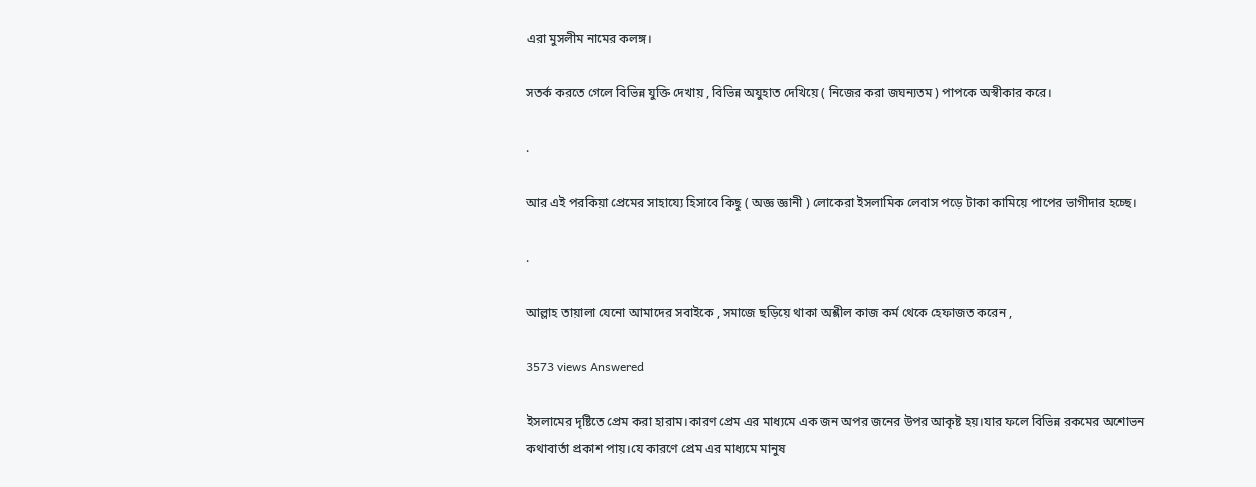এরা মুসলীম নামের কলঙ্গ।

সতর্ক করতে গেলে বিভিন্ন যুক্তি দেখায় , বিভিন্ন অযুহাত দেখিয়ে ( নিজের করা জঘন্যতম ) পাপকে অস্বীকার করে।

.

আর এই পরকিয়া প্রেমের সাহায্যে হিসাবে কিছু ( অজ্ঞ জ্ঞানী ) লোকেরা ইসলামিক লেবাস পড়ে টাকা কামিয়ে পাপের ভাগীদার হচ্ছে।

.

আল্লাহ তায়ালা যেনো আমাদের সবাইকে , সমাজে ছড়িয়ে থাকা অশ্লীল কাজ কর্ম থেকে হেফাজত করেন ,

3573 views Answered

ইসলামের দৃষ্টিতে প্রেম করা হারাম।কারণ প্রেম এর মাধ্যমে এক জন অপর জনের উপর আকৃষ্ট হয়।যার ফলে বিভিন্ন রকমের অশোভন কথাবার্তা প্রকাশ পায়।যে কারণে প্রেম এর মাধ্যমে মানুষ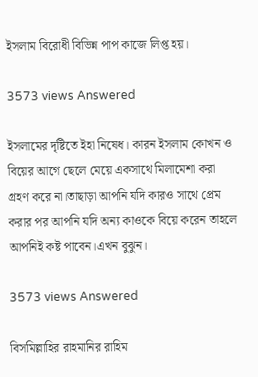ইসলাম বিরোধী বিভিন্ন পাপ কাজে লিপ্ত হয়।

3573 views Answered

ইসলামের দৃষ্টিতে ইহা নিষেধ। কারন ইসলাম কোখন ও  বিয়ের আগে ছেলে মেয়ে একসাথে মিলামেশা করা গ্রহণ করে না।তাছাড়া আপনি যদি কারও সাথে প্রেম করার পর আপনি যদি অন্য কাওকে বিয়ে করেন তাহলে আপনিই কষ্ট পাবেন।এখন বুঝুন।

3573 views Answered

বিসমিল্লাহির রাহমানির রাহিম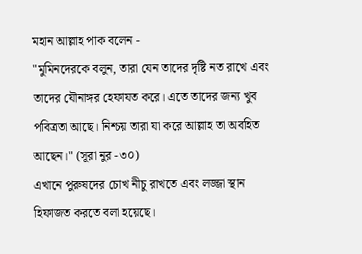মহান আল্লাহ পাক বলেন -
"মুমিনদেরকে বলুন, তারা যেন তাদের দৃষ্টি নত রাখে এবং তাদের যৌনাঙ্গর হেফাযত করে। এতে তাদের জন্য খুব পবিত্রতা আছে। নিশ্চয় তারা যা করে আল্লাহ তা অবহিত আছেন।" (সূরা নুর -৩০)
এখানে পুরুষদের চোখ নীচু রাখতে এবং লজ্জা স্থান হিফাজত করতে বলা হয়েছে।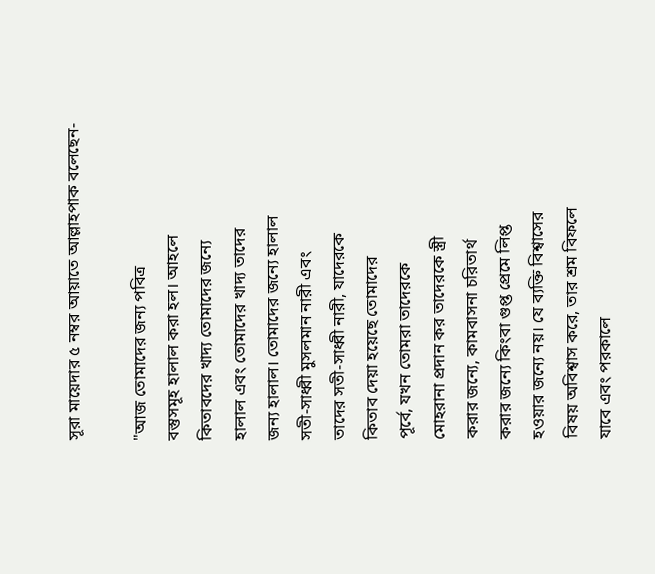সূরা মায়েদার ৫ নম্বর আয়াতে আল্লাহপাক বলেছেন-

"আজ তোমাদের জন্য পবিত্র
বস্তুসমূহ হালাল করা হল। আহলে
কিতাবদের খাদ্য তোমাদের জন্যে
হালাল এবং তোমাদের খাদ্য তাদের
জন্য হালাল। তোমাদের জন্যে হালাল
সতী-সাধ্বী মুসলমান নারী এবং
তাদের সতী-সাধ্বী নারী, যাদেরকে
কিতাব দেয়া হয়েছে তোমাদের
পূর্বে, যখন তোমরা তাদেরকে
মোহরানা প্রদান কর তাদেরকে স্ত্রী
করার জন্যে, কামবাসনা চরিতার্থ
করার জন্যে কিংবা গুপ্ত প্রেমে লিপ্ত
হওয়ার জন্যে নয়। যে ব্যক্তি বিশ্বাসের
বিষয় অবিশ্বাস করে, তার শ্রম বিফলে
যাবে এবং পরকালে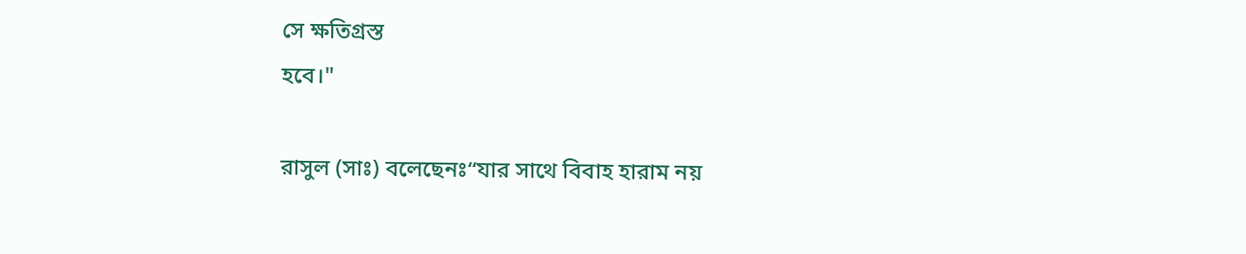সে ক্ষতিগ্রস্ত
হবে।"

রাসুল (সাঃ) বলেছেনঃ“যার সাথে বিবাহ হারাম নয়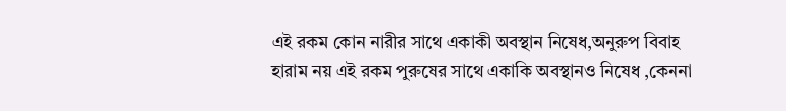এই রকম কোন নারীর সাথে একাকী অবস্থান নিষেধ,অনুরুপ বিবাহ হারাম নয় এই রকম পুরুষের সাথে একাকি অবস্থানও নিষেধ ,কেননা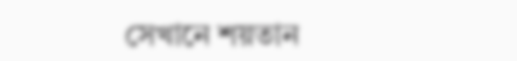সেখানে শয়তান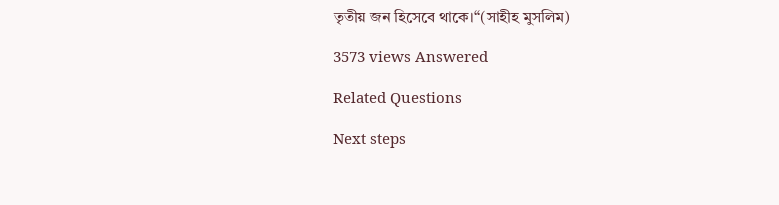তৃতীয় জন হিসেবে থাকে।“(সাহীহ মুসলিম)

3573 views Answered

Related Questions

Next steps